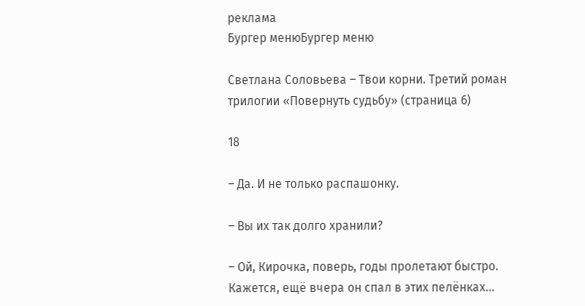реклама
Бургер менюБургер меню

Светлана Соловьева – Твои корни. Третий роман трилогии «Повернуть судьбу» (страница 6)

18

– Да. И не только распашонку.

– Вы их так долго хранили?

– Ой, Кирочка, поверь, годы пролетают быстро. Кажется, ещё вчера он спал в этих пелёнках…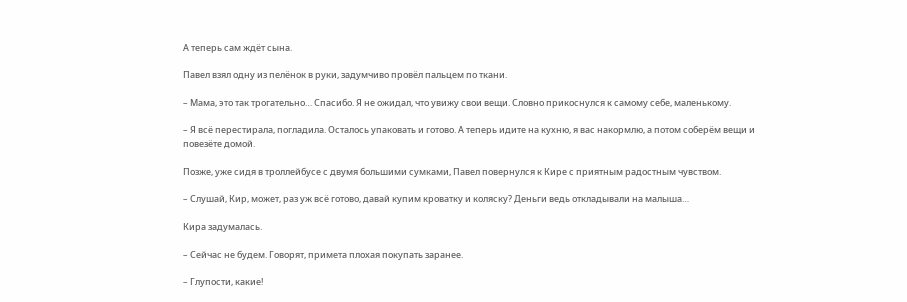А теперь сам ждёт сына.

Павел взял одну из пелёнок в руки, задумчиво провёл пальцем по ткани.

– Мама, это так трогательно… Спасибо. Я не ожидал, что увижу свои вещи. Словно прикоснулся к самому себе, маленькому.

– Я всё перестирала, погладила. Осталось упаковать и готово. А теперь идите на кухню, я вас накормлю, а потом соберём вещи и повезёте домой.

Позже, уже сидя в троллейбусе с двумя большими сумками, Павел повернулся к Кире с приятным радостным чувством.

– Слушай, Кир, может, раз уж всё готово, давай купим кроватку и коляску? Деньги ведь откладывали на малыша…

Кира задумалась.

– Сейчас не будем. Говорят, примета плохая покупать заранее.

– Глупости, какие!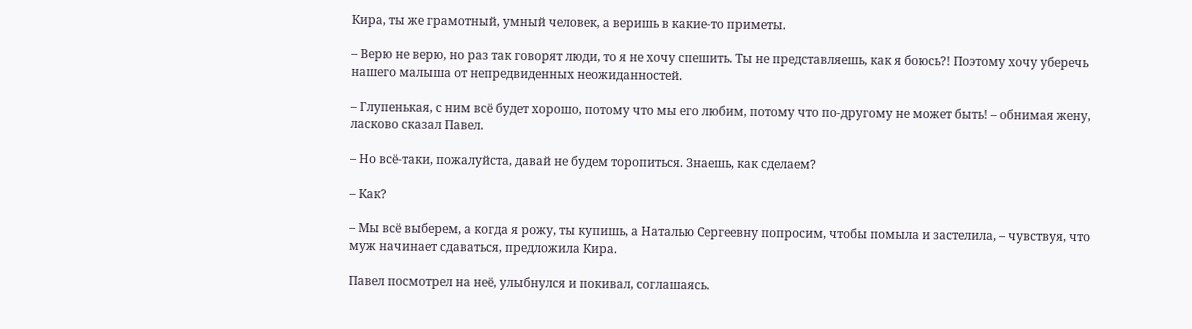Кира, ты же грамотный, умный человек, а веришь в какие-то приметы.

– Верю не верю, но раз так говорят люди, то я не хочу спешить. Ты не представляешь, как я боюсь?! Поэтому хочу уберечь нашего малыша от непредвиденных неожиданностей.

– Глупенькая, с ним всё будет хорошо, потому что мы его любим, потому что по-другому не может быть! – обнимая жену, ласково сказал Павел.

– Но всё-таки, пожалуйста, давай не будем торопиться. Знаешь, как сделаем?

– Как?

– Мы всё выберем, а когда я рожу, ты купишь, а Наталью Сергеевну попросим, чтобы помыла и застелила, – чувствуя, что муж начинает сдаваться, предложила Кира.

Павел посмотрел на неё, улыбнулся и покивал, соглашаясь.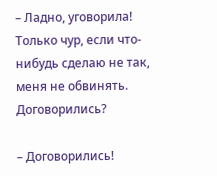– Ладно, уговорила! Только чур, если что-нибудь сделаю не так, меня не обвинять. Договорились?

– Договорились!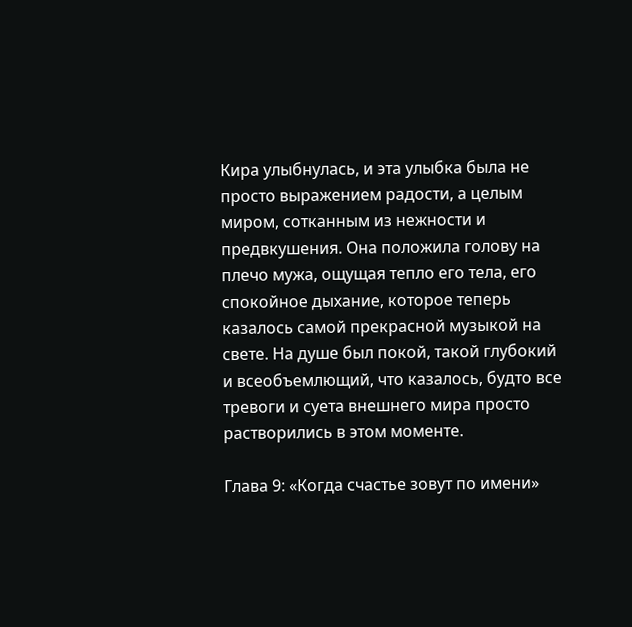Кира улыбнулась, и эта улыбка была не просто выражением радости, а целым миром, сотканным из нежности и предвкушения. Она положила голову на плечо мужа, ощущая тепло его тела, его спокойное дыхание, которое теперь казалось самой прекрасной музыкой на свете. На душе был покой, такой глубокий и всеобъемлющий, что казалось, будто все тревоги и суета внешнего мира просто растворились в этом моменте.

Глава 9: «Когда счастье зовут по имени»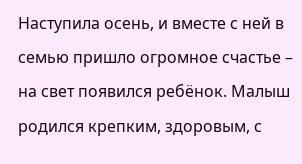Наступила осень, и вместе с ней в семью пришло огромное счастье – на свет появился ребёнок. Малыш родился крепким, здоровым, с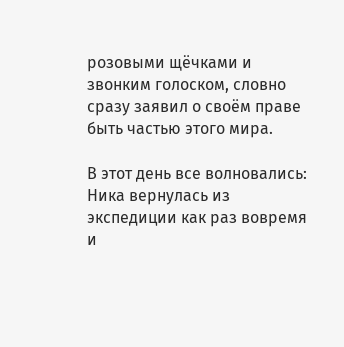розовыми щёчками и звонким голоском, словно сразу заявил о своём праве быть частью этого мира.

В этот день все волновались: Ника вернулась из экспедиции как раз вовремя и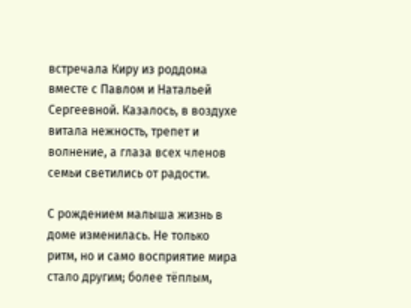встречала Киру из роддома вместе с Павлом и Натальей Сергеевной. Казалось, в воздухе витала нежность, трепет и волнение, а глаза всех членов семьи светились от радости.

С рождением малыша жизнь в доме изменилась. Не только ритм, но и само восприятие мира стало другим; более тёплым,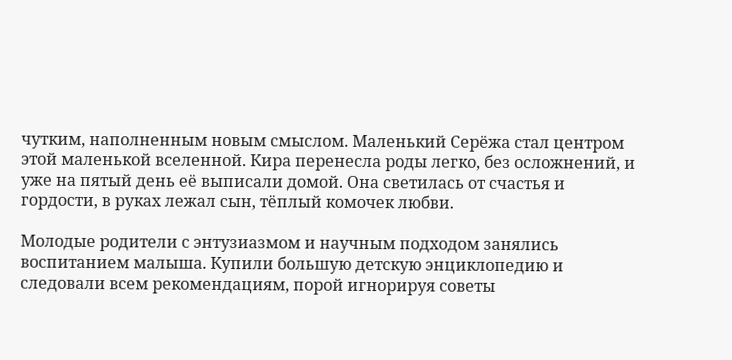чутким, наполненным новым смыслом. Маленький Серёжа стал центром этой маленькой вселенной. Кира перенесла роды легко, без осложнений, и уже на пятый день её выписали домой. Она светилась от счастья и гордости, в руках лежал сын, тёплый комочек любви.

Молодые родители с энтузиазмом и научным подходом занялись воспитанием малыша. Купили большую детскую энциклопедию и следовали всем рекомендациям, порой игнорируя советы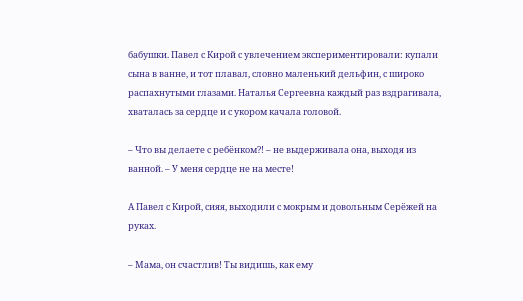бабушки. Павел с Кирой с увлечением экспериментировали: купали сына в ванне, и тот плавал, словно маленький дельфин, с широко распахнутыми глазами. Наталья Сергеевна каждый раз вздрагивала, хваталась за сердце и с укором качала головой.

– Что вы делаете с ребёнком?! – не выдерживала она, выходя из ванной. – У меня сердце не на месте!

А Павел с Кирой, сияя, выходили с мокрым и довольным Серёжей на руках.

– Мама, он счастлив! Ты видишь, как ему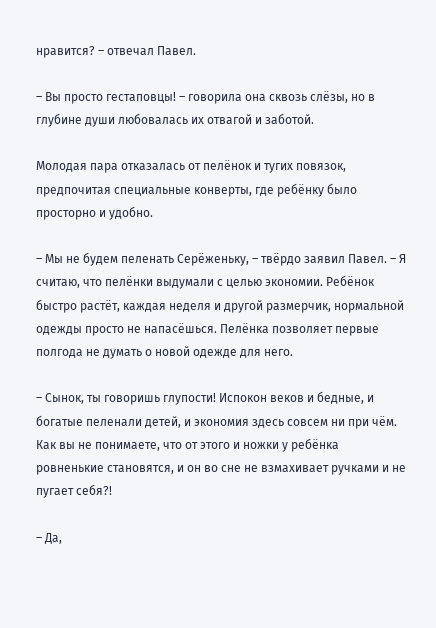нравится? – отвечал Павел.

– Вы просто гестаповцы! – говорила она сквозь слёзы, но в глубине души любовалась их отвагой и заботой.

Молодая пара отказалась от пелёнок и тугих повязок, предпочитая специальные конверты, где ребёнку было просторно и удобно.

– Мы не будем пеленать Серёженьку, – твёрдо заявил Павел. – Я считаю, что пелёнки выдумали с целью экономии. Ребёнок быстро растёт, каждая неделя и другой размерчик, нормальной одежды просто не напасёшься. Пелёнка позволяет первые полгода не думать о новой одежде для него.

– Сынок, ты говоришь глупости! Испокон веков и бедные, и богатые пеленали детей, и экономия здесь совсем ни при чём. Как вы не понимаете, что от этого и ножки у ребёнка ровненькие становятся, и он во сне не взмахивает ручками и не пугает себя?!

– Да,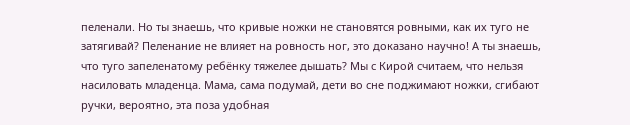пеленали. Но ты знаешь, что кривые ножки не становятся ровными, как их туго не затягивай? Пеленание не влияет на ровность ног, это доказано научно! А ты знаешь, что туго запеленатому ребёнку тяжелее дышать? Мы с Кирой считаем, что нельзя насиловать младенца. Мама, сама подумай, дети во сне поджимают ножки, сгибают ручки, вероятно, эта поза удобная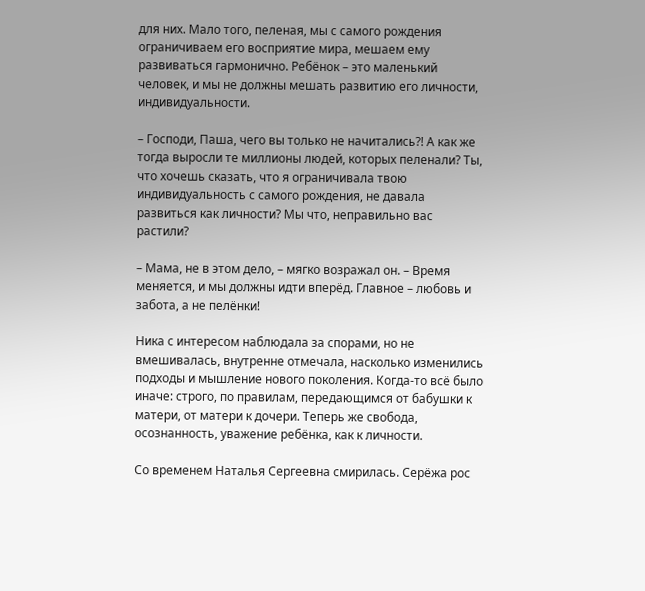для них. Мало того, пеленая, мы с самого рождения ограничиваем его восприятие мира, мешаем ему развиваться гармонично. Ребёнок – это маленький человек, и мы не должны мешать развитию его личности, индивидуальности.

– Господи, Паша, чего вы только не начитались?! А как же тогда выросли те миллионы людей, которых пеленали? Ты, что хочешь сказать, что я ограничивала твою индивидуальность с самого рождения, не давала развиться как личности? Мы что, неправильно вас растили?

– Мама, не в этом дело, – мягко возражал он. – Время меняется, и мы должны идти вперёд. Главное – любовь и забота, а не пелёнки!

Ника с интересом наблюдала за спорами, но не вмешивалась, внутренне отмечала, насколько изменились подходы и мышление нового поколения. Когда-то всё было иначе: строго, по правилам, передающимся от бабушки к матери, от матери к дочери. Теперь же свобода, осознанность, уважение ребёнка, как к личности.

Со временем Наталья Сергеевна смирилась. Серёжа рос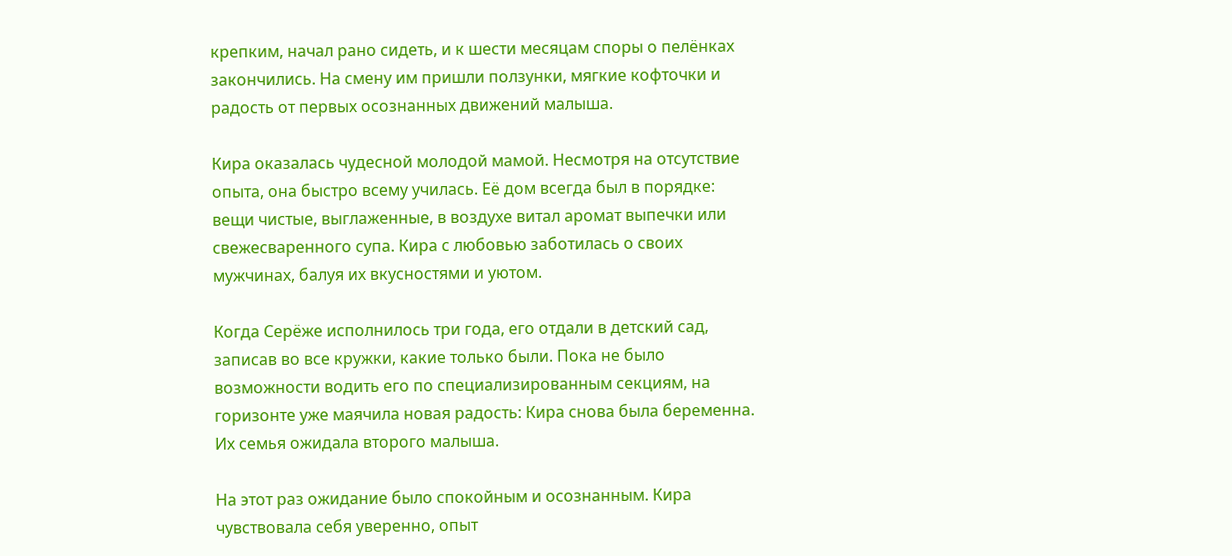крепким, начал рано сидеть, и к шести месяцам споры о пелёнках закончились. На смену им пришли ползунки, мягкие кофточки и радость от первых осознанных движений малыша.

Кира оказалась чудесной молодой мамой. Несмотря на отсутствие опыта, она быстро всему училась. Её дом всегда был в порядке: вещи чистые, выглаженные, в воздухе витал аромат выпечки или свежесваренного супа. Кира с любовью заботилась о своих мужчинах, балуя их вкусностями и уютом.

Когда Серёже исполнилось три года, его отдали в детский сад, записав во все кружки, какие только были. Пока не было возможности водить его по специализированным секциям, на горизонте уже маячила новая радость: Кира снова была беременна. Их семья ожидала второго малыша.

На этот раз ожидание было спокойным и осознанным. Кира чувствовала себя уверенно, опыт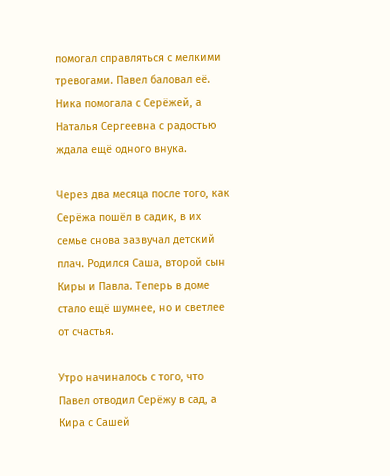помогал справляться с мелкими тревогами. Павел баловал её. Ника помогала с Серёжей, а Наталья Сергеевна с радостью ждала ещё одного внука.

Через два месяца после того, как Серёжа пошёл в садик, в их семье снова зазвучал детский плач. Родился Саша, второй сын Киры и Павла. Теперь в доме стало ещё шумнее, но и светлее от счастья.

Утро начиналось с того, что Павел отводил Серёжу в сад, а Кира с Сашей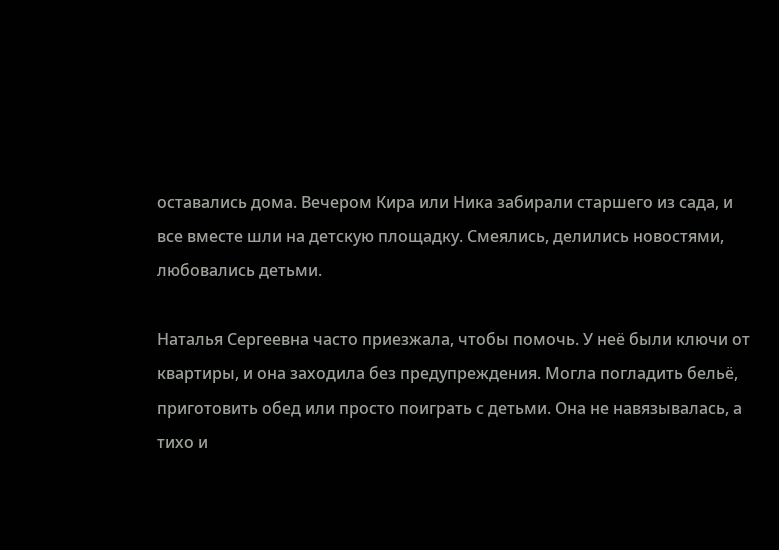оставались дома. Вечером Кира или Ника забирали старшего из сада, и все вместе шли на детскую площадку. Смеялись, делились новостями, любовались детьми.

Наталья Сергеевна часто приезжала, чтобы помочь. У неё были ключи от квартиры, и она заходила без предупреждения. Могла погладить бельё, приготовить обед или просто поиграть с детьми. Она не навязывалась, а тихо и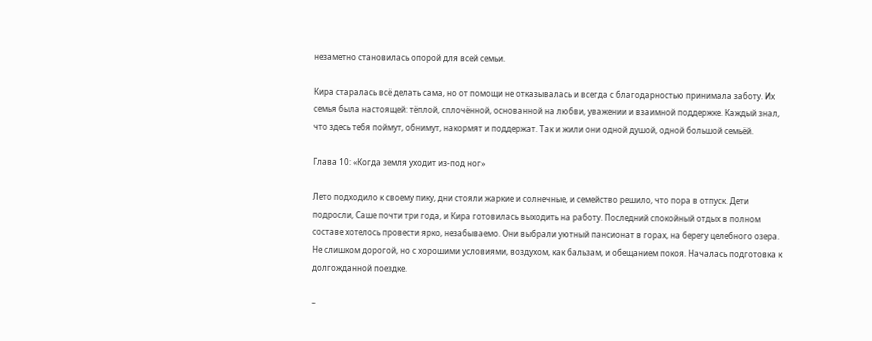незаметно становилась опорой для всей семьи.

Кира старалась всё делать сама, но от помощи не отказывалась и всегда с благодарностью принимала заботу. Их семья была настоящей: тёплой, сплочённой, основанной на любви, уважении и взаимной поддержке. Каждый знал, что здесь тебя поймут, обнимут, накормят и поддержат. Так и жили они одной душой, одной большой семьёй.

Глава 10: «Когда земля уходит из-под ног»

Лето подходило к своему пику, дни стояли жаркие и солнечные, и семейство решило, что пора в отпуск. Дети подросли, Саше почти три года, и Кира готовилась выходить на работу. Последний спокойный отдых в полном составе хотелось провести ярко, незабываемо. Они выбрали уютный пансионат в горах, на берегу целебного озера. Не слишком дорогой, но с хорошими условиями, воздухом, как бальзам, и обещанием покоя. Началась подготовка к долгожданной поездке.

–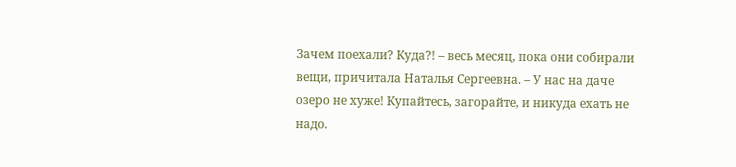Зачем поехали? Куда?! – весь месяц, пока они собирали вещи, причитала Наталья Сергеевна. – У нас на даче озеро не хуже! Купайтесь, загорайте, и никуда ехать не надо.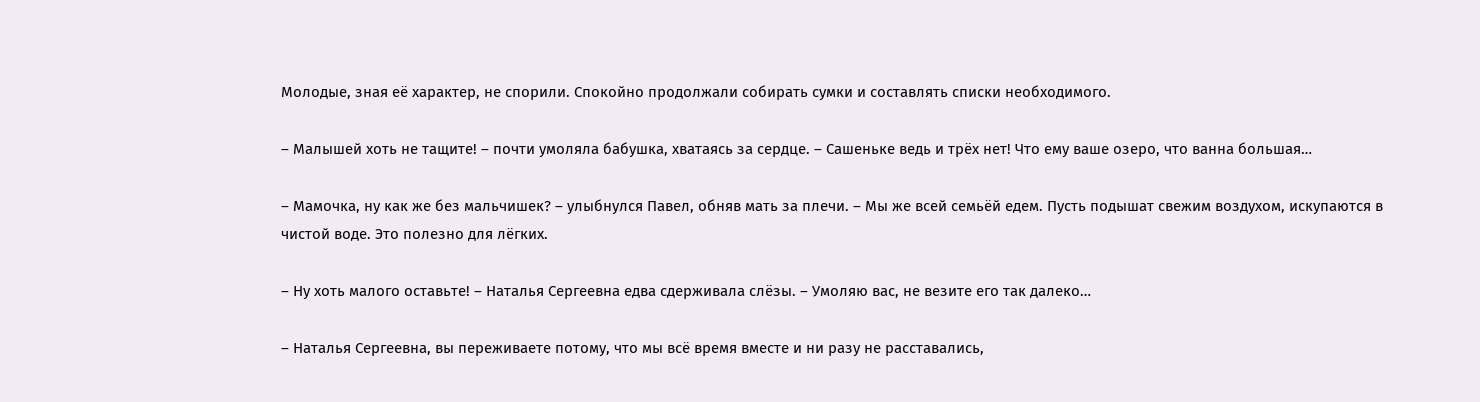Молодые, зная её характер, не спорили. Спокойно продолжали собирать сумки и составлять списки необходимого.

– Малышей хоть не тащите! – почти умоляла бабушка, хватаясь за сердце. – Сашеньке ведь и трёх нет! Что ему ваше озеро, что ванна большая…

– Мамочка, ну как же без мальчишек? – улыбнулся Павел, обняв мать за плечи. – Мы же всей семьёй едем. Пусть подышат свежим воздухом, искупаются в чистой воде. Это полезно для лёгких.

– Ну хоть малого оставьте! – Наталья Сергеевна едва сдерживала слёзы. – Умоляю вас, не везите его так далеко…

– Наталья Сергеевна, вы переживаете потому, что мы всё время вместе и ни разу не расставались,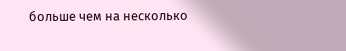больше чем на несколько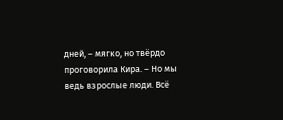дней, – мягко, но твёрдо проговорила Кира. – Но мы ведь взрослые люди. Всё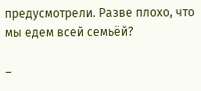предусмотрели. Разве плохо, что мы едем всей семьёй?

–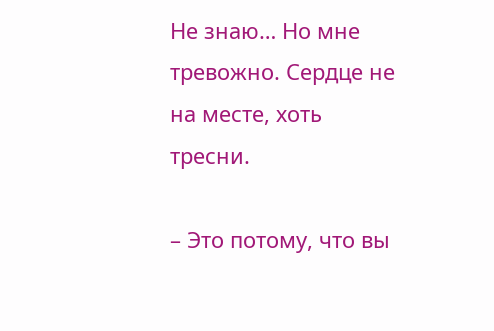Не знаю… Но мне тревожно. Сердце не на месте, хоть тресни.

– Это потому, что вы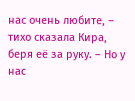нас очень любите, – тихо сказала Кира, беря её за руку. – Но у нас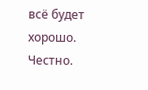всё будет хорошо. Честно.